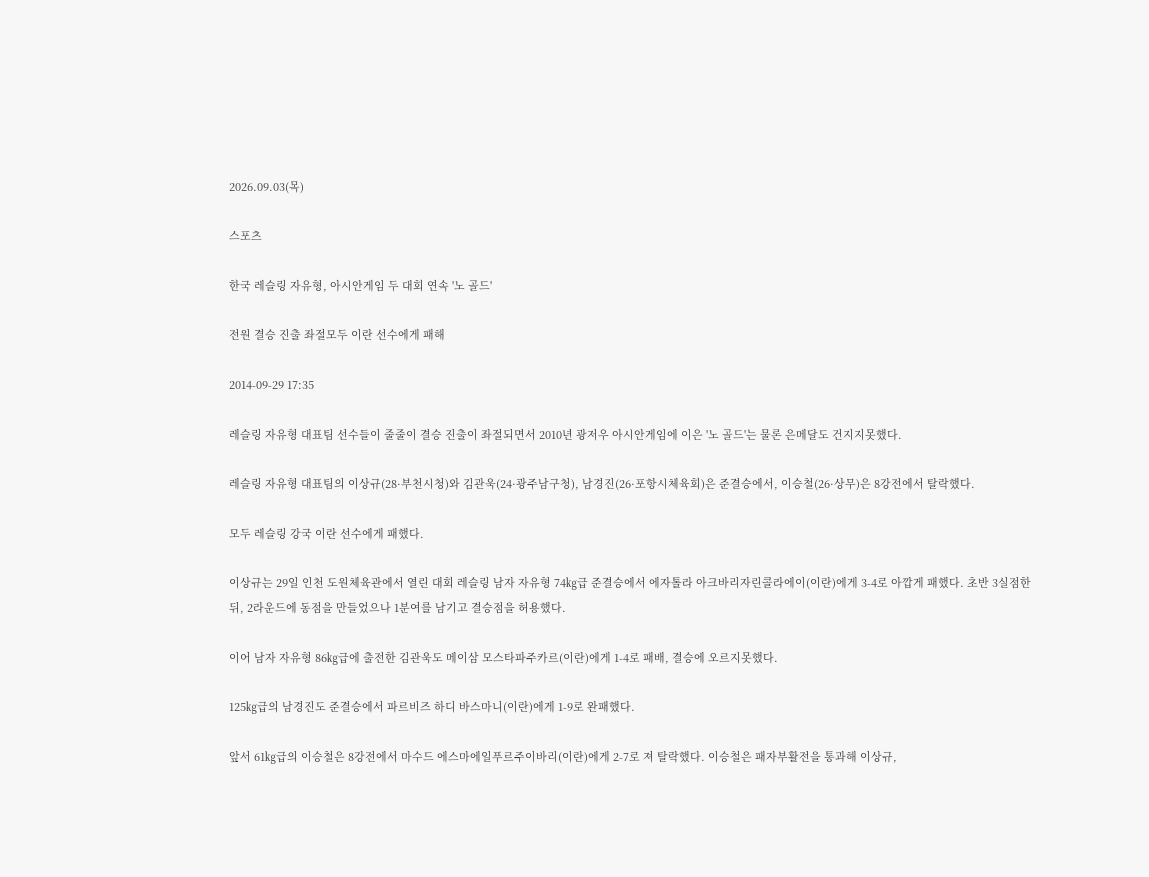2026.09.03(목)

스포츠

한국 레슬링 자유형, 아시안게임 두 대회 연속 '노 골드'

전원 결승 진출 좌절모두 이란 선수에게 패해

2014-09-29 17:35

레슬링 자유형 대표팀 선수들이 줄줄이 결승 진출이 좌절되면서 2010년 광저우 아시안게임에 이은 '노 골드'는 물론 은메달도 건지지못했다.

레슬링 자유형 대표팀의 이상규(28·부천시청)와 김관욱(24·광주남구청), 남경진(26·포항시체육회)은 준결승에서, 이승철(26·상무)은 8강전에서 탈락했다.

모두 레슬링 강국 이란 선수에게 패했다.

이상규는 29일 인천 도원체육관에서 열린 대회 레슬링 남자 자유형 74㎏급 준결승에서 에자톨라 아크바리자린콜라에이(이란)에게 3-4로 아깝게 패했다. 초반 3실점한 뒤, 2라운드에 동점을 만들었으나 1분여를 남기고 결승점을 허용했다.

이어 남자 자유형 86㎏급에 출전한 김관욱도 메이삼 모스타파주카르(이란)에게 1-4로 패배, 결승에 오르지못했다.

125㎏급의 남경진도 준결승에서 파르비즈 하디 바스마니(이란)에게 1-9로 완패했다.

앞서 61㎏급의 이승철은 8강전에서 마수드 에스마에일푸르주이바리(이란)에게 2-7로 져 탈락했다. 이승철은 패자부활전을 통과해 이상규,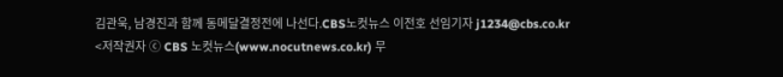김관욱, 남경진과 함께 동메달결정전에 나선다.CBS노컷뉴스 이전호 선임기자 j1234@cbs.co.kr
<저작권자 ⓒ CBS 노컷뉴스(www.nocutnews.co.kr) 무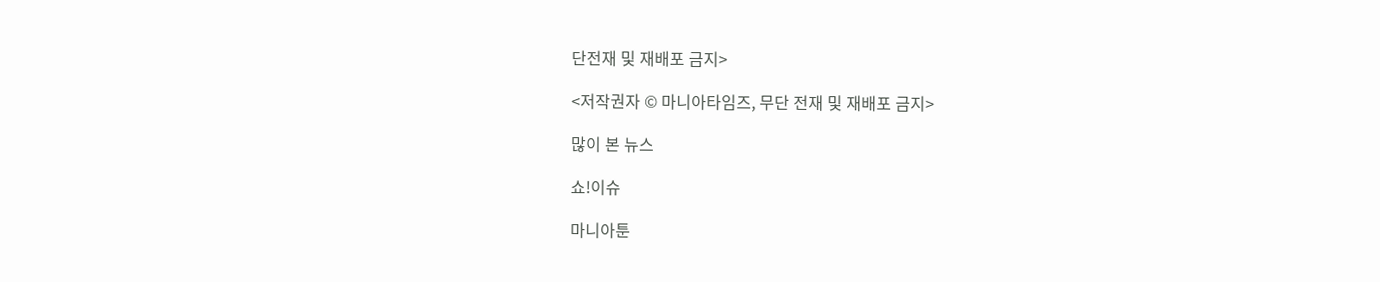단전재 및 재배포 금지>

<저작권자 © 마니아타임즈, 무단 전재 및 재배포 금지>

많이 본 뉴스

쇼!이슈

마니아툰